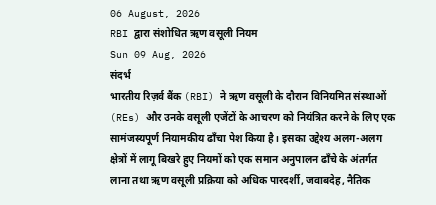06 August, 2026
RBI द्वारा संशोधित ऋण वसूली नियम
Sun 09 Aug, 2026
संदर्भ
भारतीय रिज़र्व बैंक (RBI) ने ऋण वसूली के दौरान विनियमित संस्थाओं (REs) और उनके वसूली एजेंटों के आचरण को नियंत्रित करने के लिए एक सामंजस्यपूर्ण नियामकीय ढाँचा पेश किया है। इसका उद्देश्य अलग-अलग क्षेत्रों में लागू बिखरे हुए नियमों को एक समान अनुपालन ढाँचे के अंतर्गत लाना तथा ऋण वसूली प्रक्रिया को अधिक पारदर्शी, जवाबदेह, नैतिक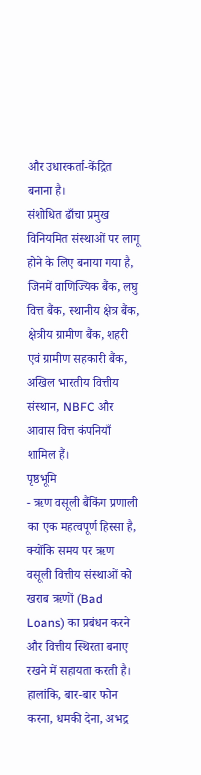और उधारकर्ता-केंद्रित बनाना है।
संशोधित ढाँचा प्रमुख विनियमित संस्थाओं पर लागू होने के लिए बनाया गया है, जिनमें वाणिज्यिक बैंक, लघु वित्त बैंक, स्थानीय क्षेत्र बैंक, क्षेत्रीय ग्रामीण बैंक, शहरी एवं ग्रामीण सहकारी बैंक, अखिल भारतीय वित्तीय संस्थान, NBFC और आवास वित्त कंपनियाँ शामिल हैं।
पृष्ठभूमि
- ऋण वसूली बैंकिंग प्रणाली का एक महत्वपूर्ण हिस्सा है, क्योंकि समय पर ऋण वसूली वित्तीय संस्थाओं को खराब ऋणों (Bad Loans) का प्रबंधन करने और वित्तीय स्थिरता बनाए रखने में सहायता करती है। हालांकि, बार-बार फोन करना, धमकी देना, अभद्र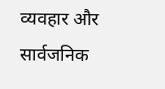व्यवहार और सार्वजनिक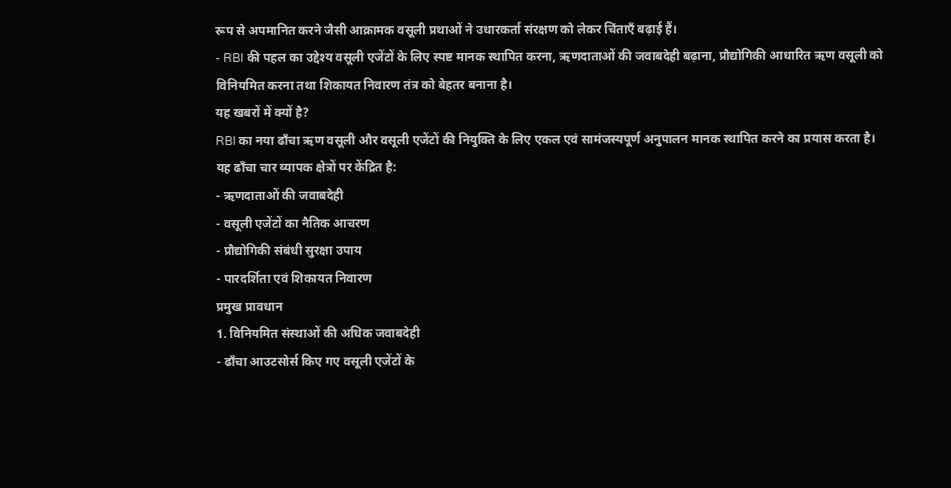रूप से अपमानित करने जैसी आक्रामक वसूली प्रथाओं ने उधारकर्ता संरक्षण को लेकर चिंताएँ बढ़ाई हैं।
- RBI की पहल का उद्देश्य वसूली एजेंटों के लिए स्पष्ट मानक स्थापित करना, ऋणदाताओं की जवाबदेही बढ़ाना, प्रौद्योगिकी आधारित ऋण वसूली को विनियमित करना तथा शिकायत निवारण तंत्र को बेहतर बनाना है।
यह खबरों में क्यों है?
RBI का नया ढाँचा ऋण वसूली और वसूली एजेंटों की नियुक्ति के लिए एकल एवं सामंजस्यपूर्ण अनुपालन मानक स्थापित करने का प्रयास करता है।
यह ढाँचा चार व्यापक क्षेत्रों पर केंद्रित है:
- ऋणदाताओं की जवाबदेही
- वसूली एजेंटों का नैतिक आचरण
- प्रौद्योगिकी संबंधी सुरक्षा उपाय
- पारदर्शिता एवं शिकायत निवारण
प्रमुख प्रावधान
1. विनियमित संस्थाओं की अधिक जवाबदेही
- ढाँचा आउटसोर्स किए गए वसूली एजेंटों के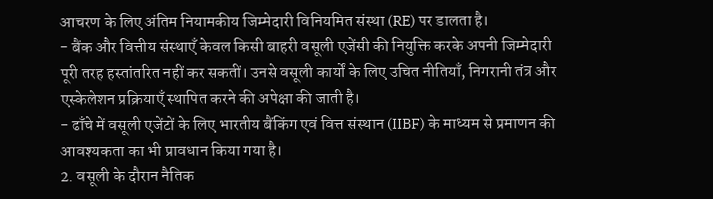आचरण के लिए अंतिम नियामकीय जिम्मेदारी विनियमित संस्था (RE) पर डालता है।
- बैंक और वित्तीय संस्थाएँ केवल किसी बाहरी वसूली एजेंसी की नियुक्ति करके अपनी जिम्मेदारी पूरी तरह हस्तांतरित नहीं कर सकतीं। उनसे वसूली कार्यों के लिए उचित नीतियाँ, निगरानी तंत्र और एस्केलेशन प्रक्रियाएँ स्थापित करने की अपेक्षा की जाती है।
- ढाँचे में वसूली एजेंटों के लिए भारतीय बैंकिंग एवं वित्त संस्थान (IIBF) के माध्यम से प्रमाणन की आवश्यकता का भी प्रावधान किया गया है।
2. वसूली के दौरान नैतिक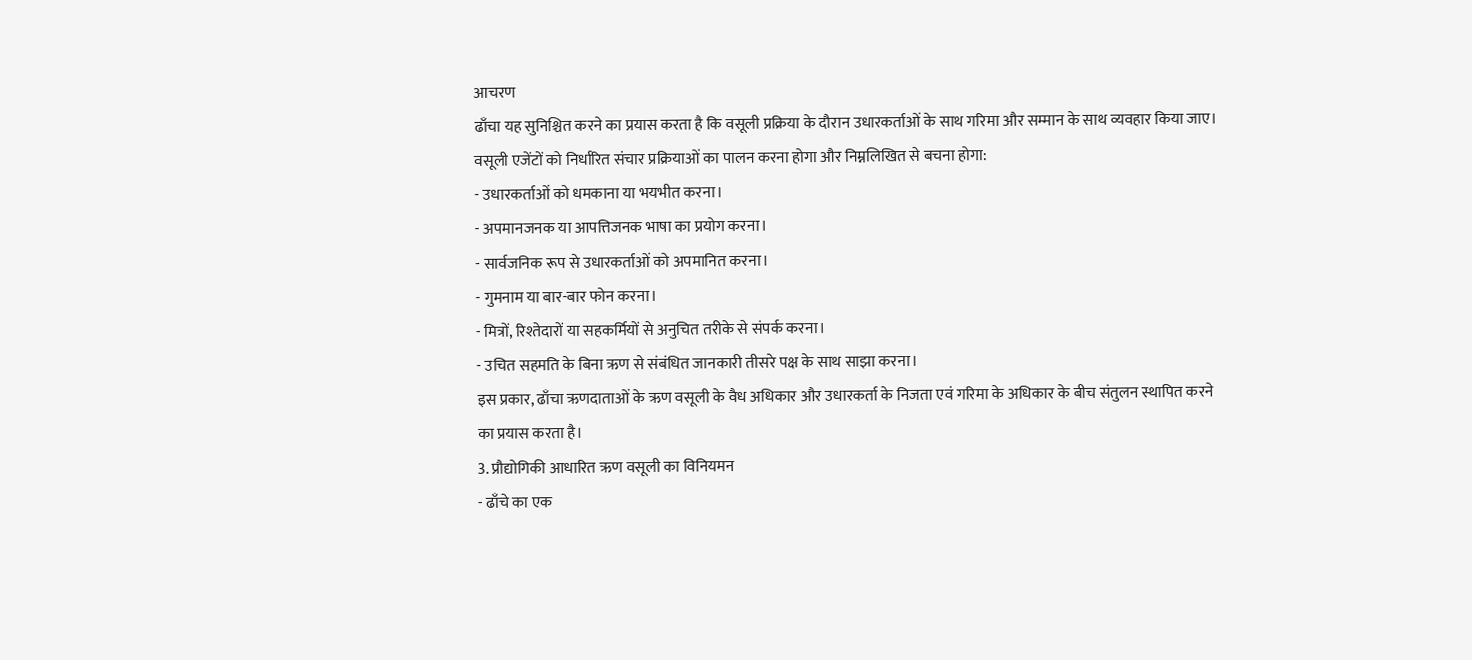आचरण
ढाँचा यह सुनिश्चित करने का प्रयास करता है कि वसूली प्रक्रिया के दौरान उधारकर्ताओं के साथ गरिमा और सम्मान के साथ व्यवहार किया जाए।
वसूली एजेंटों को निर्धारित संचार प्रक्रियाओं का पालन करना होगा और निम्नलिखित से बचना होगा:
- उधारकर्ताओं को धमकाना या भयभीत करना।
- अपमानजनक या आपत्तिजनक भाषा का प्रयोग करना।
- सार्वजनिक रूप से उधारकर्ताओं को अपमानित करना।
- गुमनाम या बार-बार फोन करना।
- मित्रों, रिश्तेदारों या सहकर्मियों से अनुचित तरीके से संपर्क करना।
- उचित सहमति के बिना ऋण से संबंधित जानकारी तीसरे पक्ष के साथ साझा करना।
इस प्रकार, ढाँचा ऋणदाताओं के ऋण वसूली के वैध अधिकार और उधारकर्ता के निजता एवं गरिमा के अधिकार के बीच संतुलन स्थापित करने का प्रयास करता है।
3. प्रौद्योगिकी आधारित ऋण वसूली का विनियमन
- ढाँचे का एक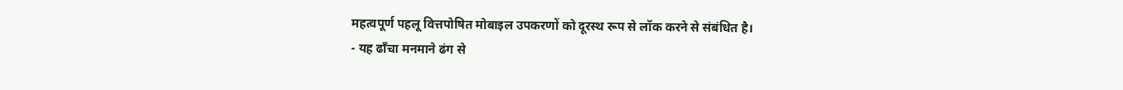महत्वपूर्ण पहलू वित्तपोषित मोबाइल उपकरणों को दूरस्थ रूप से लॉक करने से संबंधित है।
- यह ढाँचा मनमाने ढंग से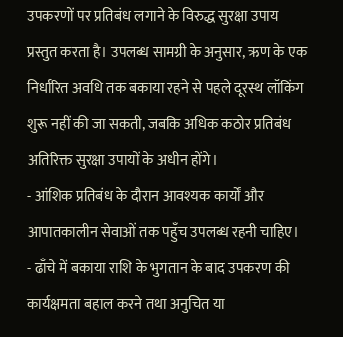उपकरणों पर प्रतिबंध लगाने के विरुद्ध सुरक्षा उपाय प्रस्तुत करता है। उपलब्ध सामग्री के अनुसार, ऋण के एक निर्धारित अवधि तक बकाया रहने से पहले दूरस्थ लॉकिंग शुरू नहीं की जा सकती, जबकि अधिक कठोर प्रतिबंध अतिरिक्त सुरक्षा उपायों के अधीन होंगे।
- आंशिक प्रतिबंध के दौरान आवश्यक कार्यों और आपातकालीन सेवाओं तक पहुँच उपलब्ध रहनी चाहिए।
- ढाँचे में बकाया राशि के भुगतान के बाद उपकरण की कार्यक्षमता बहाल करने तथा अनुचित या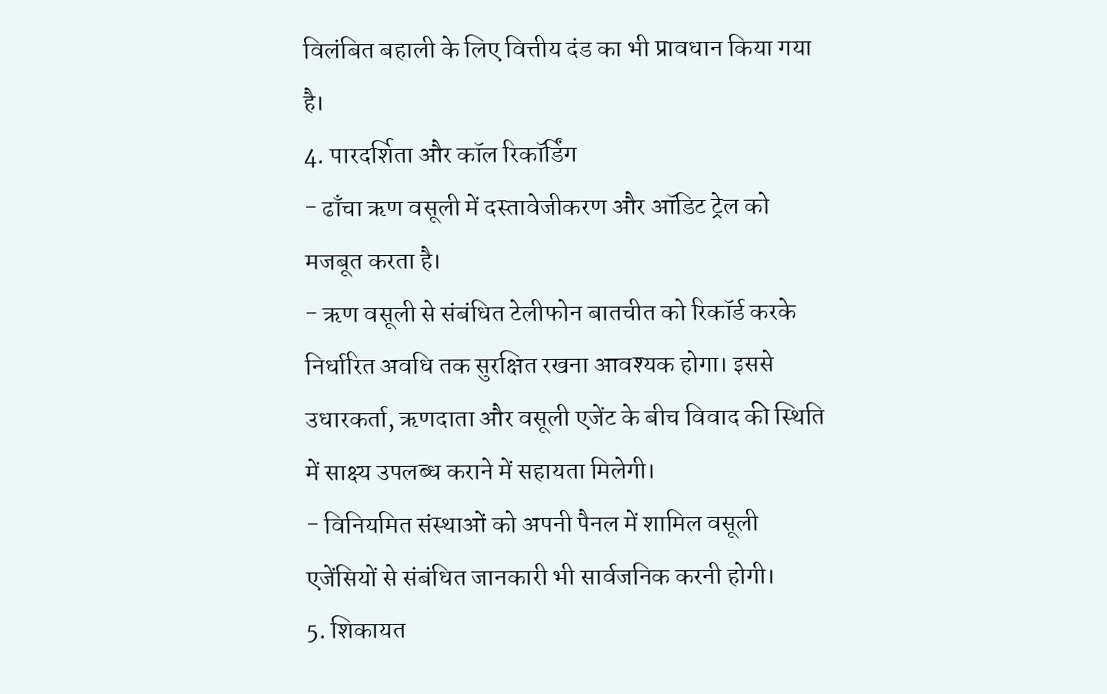विलंबित बहाली के लिए वित्तीय दंड का भी प्रावधान किया गया है।
4. पारदर्शिता और कॉल रिकॉर्डिंग
- ढाँचा ऋण वसूली में दस्तावेजीकरण और ऑडिट ट्रेल को मजबूत करता है।
- ऋण वसूली से संबंधित टेलीफोन बातचीत को रिकॉर्ड करके निर्धारित अवधि तक सुरक्षित रखना आवश्यक होगा। इससे उधारकर्ता, ऋणदाता और वसूली एजेंट के बीच विवाद की स्थिति में साक्ष्य उपलब्ध कराने में सहायता मिलेगी।
- विनियमित संस्थाओं को अपनी पैनल में शामिल वसूली एजेंसियों से संबंधित जानकारी भी सार्वजनिक करनी होगी।
5. शिकायत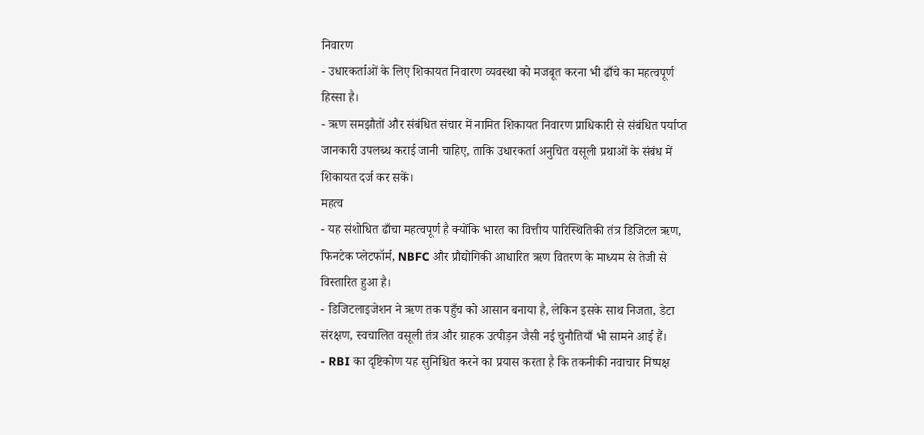निवारण
- उधारकर्ताओं के लिए शिकायत निवारण व्यवस्था को मजबूत करना भी ढाँचे का महत्वपूर्ण हिस्सा है।
- ऋण समझौतों और संबंधित संचार में नामित शिकायत निवारण प्राधिकारी से संबंधित पर्याप्त जानकारी उपलब्ध कराई जानी चाहिए, ताकि उधारकर्ता अनुचित वसूली प्रथाओं के संबंध में शिकायत दर्ज कर सकें।
महत्व
- यह संशोधित ढाँचा महत्वपूर्ण है क्योंकि भारत का वित्तीय पारिस्थितिकी तंत्र डिजिटल ऋण, फिनटेक प्लेटफॉर्म, NBFC और प्रौद्योगिकी आधारित ऋण वितरण के माध्यम से तेजी से विस्तारित हुआ है।
- डिजिटलाइजेशन ने ऋण तक पहुँच को आसान बनाया है, लेकिन इसके साथ निजता, डेटा संरक्षण, स्वचालित वसूली तंत्र और ग्राहक उत्पीड़न जैसी नई चुनौतियाँ भी सामने आई हैं।
- RBI का दृष्टिकोण यह सुनिश्चित करने का प्रयास करता है कि तकनीकी नवाचार निष्पक्ष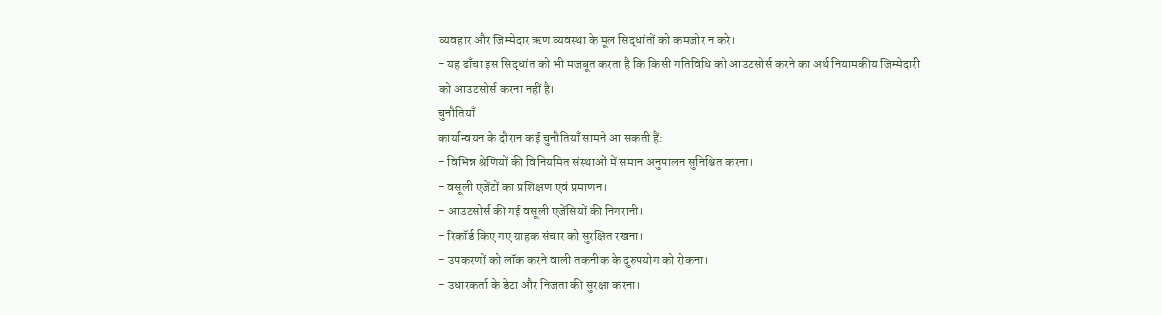व्यवहार और जिम्मेदार ऋण व्यवस्था के मूल सिद्धांतों को कमजोर न करे।
- यह ढाँचा इस सिद्धांत को भी मजबूत करता है कि किसी गतिविधि को आउटसोर्स करने का अर्थ नियामकीय जिम्मेदारी को आउटसोर्स करना नहीं है।
चुनौतियाँ
कार्यान्वयन के दौरान कई चुनौतियाँ सामने आ सकती हैं:
- विभिन्न श्रेणियों की विनियमित संस्थाओं में समान अनुपालन सुनिश्चित करना।
- वसूली एजेंटों का प्रशिक्षण एवं प्रमाणन।
- आउटसोर्स की गई वसूली एजेंसियों की निगरानी।
- रिकॉर्ड किए गए ग्राहक संचार को सुरक्षित रखना।
- उपकरणों को लॉक करने वाली तकनीक के दुरुपयोग को रोकना।
- उधारकर्ता के डेटा और निजता की सुरक्षा करना।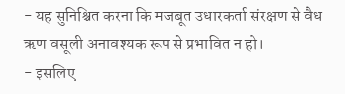- यह सुनिश्चित करना कि मजबूत उधारकर्ता संरक्षण से वैध ऋण वसूली अनावश्यक रूप से प्रभावित न हो।
- इसलिए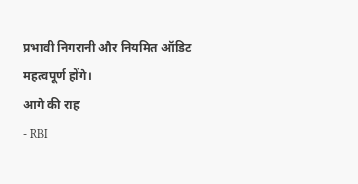प्रभावी निगरानी और नियमित ऑडिट महत्वपूर्ण होंगे।
आगे की राह
- RBI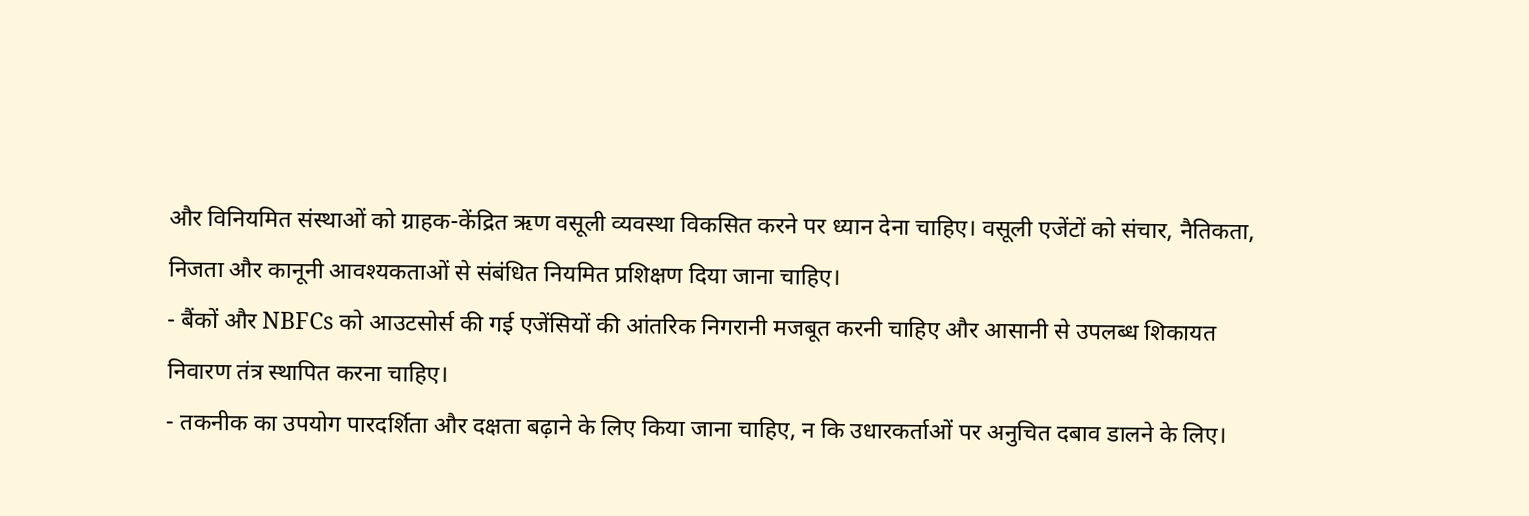और विनियमित संस्थाओं को ग्राहक-केंद्रित ऋण वसूली व्यवस्था विकसित करने पर ध्यान देना चाहिए। वसूली एजेंटों को संचार, नैतिकता, निजता और कानूनी आवश्यकताओं से संबंधित नियमित प्रशिक्षण दिया जाना चाहिए।
- बैंकों और NBFCs को आउटसोर्स की गई एजेंसियों की आंतरिक निगरानी मजबूत करनी चाहिए और आसानी से उपलब्ध शिकायत निवारण तंत्र स्थापित करना चाहिए।
- तकनीक का उपयोग पारदर्शिता और दक्षता बढ़ाने के लिए किया जाना चाहिए, न कि उधारकर्ताओं पर अनुचित दबाव डालने के लिए।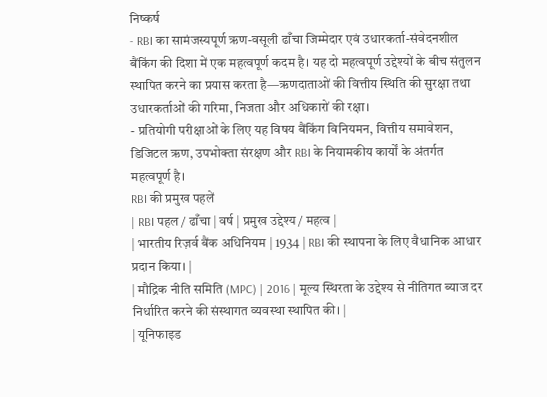निष्कर्ष
- RBI का सामंजस्यपूर्ण ऋण-वसूली ढाँचा जिम्मेदार एवं उधारकर्ता-संवेदनशील बैंकिंग की दिशा में एक महत्वपूर्ण कदम है। यह दो महत्वपूर्ण उद्देश्यों के बीच संतुलन स्थापित करने का प्रयास करता है—ऋणदाताओं की वित्तीय स्थिति की सुरक्षा तथा उधारकर्ताओं की गरिमा, निजता और अधिकारों की रक्षा।
- प्रतियोगी परीक्षाओं के लिए यह विषय बैंकिंग विनियमन, वित्तीय समावेशन, डिजिटल ऋण, उपभोक्ता संरक्षण और RBI के नियामकीय कार्यों के अंतर्गत महत्वपूर्ण है।
RBI की प्रमुख पहलें
| RBI पहल / ढाँचा | वर्ष | प्रमुख उद्देश्य / महत्व |
| भारतीय रिज़र्व बैंक अधिनियम | 1934 | RBI की स्थापना के लिए वैधानिक आधार प्रदान किया। |
| मौद्रिक नीति समिति (MPC) | 2016 | मूल्य स्थिरता के उद्देश्य से नीतिगत ब्याज दर निर्धारित करने की संस्थागत व्यवस्था स्थापित की। |
| यूनिफाइड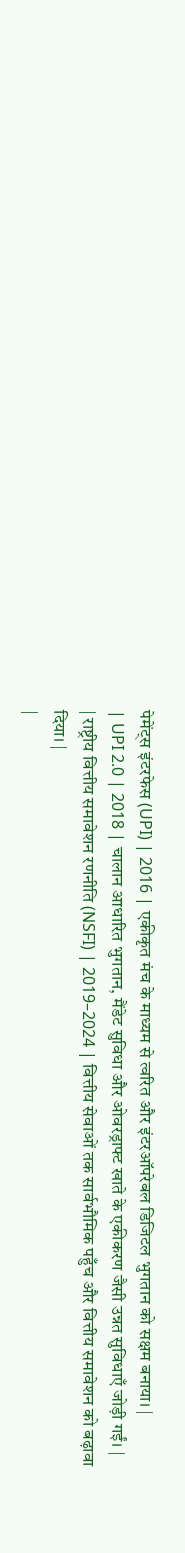पेमेंट्स इंटरफेस (UPI) | 2016 | एकीकृत मंच के माध्यम से त्वरित और इंटरऑपरेबल डिजिटल भुगतान को सक्षम बनाया। |
| UPI 2.0 | 2018 | चालान आधारित भुगतान, मैंडेट सुविधा और ओवरड्राफ्ट खाते के एकीकरण जैसी उन्नत सुविधाएँ जोड़ी गईं। |
| राष्ट्रीय वित्तीय समावेशन रणनीति (NSFI) | 2019–2024 | वित्तीय सेवाओं तक सार्वभौमिक पहुँच और वित्तीय समावेशन को बढ़ावा दिया। |
|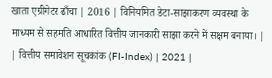खाता एग्रीगेटर ढाँचा | 2016 | विनियमित डेटा-साझाकरण व्यवस्था के माध्यम से सहमति आधारित वित्तीय जानकारी साझा करने में सक्षम बनाया। |
| वित्तीय समावेशन सूचकांक (FI-Index) | 2021 |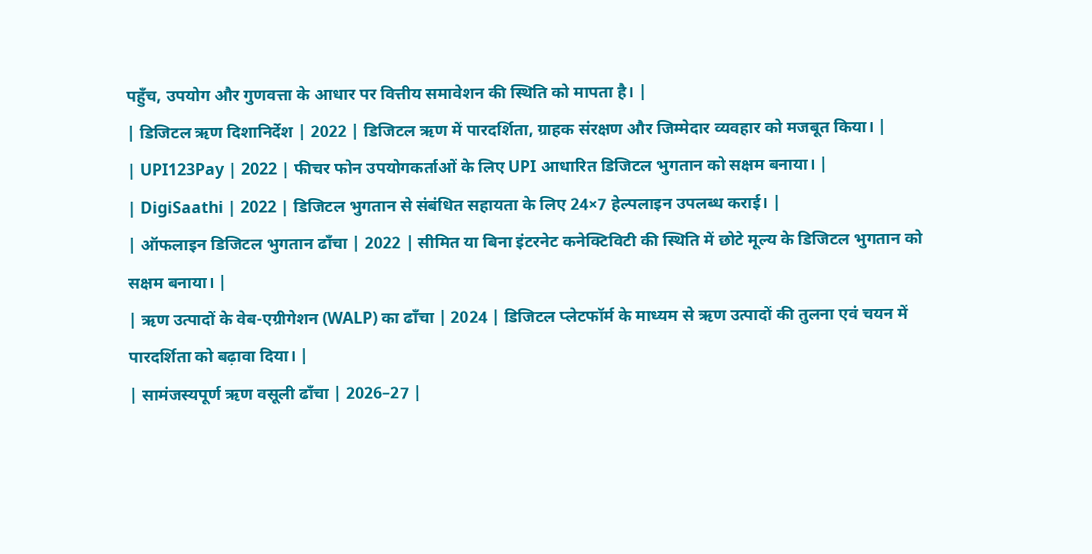पहुँच, उपयोग और गुणवत्ता के आधार पर वित्तीय समावेशन की स्थिति को मापता है। |
| डिजिटल ऋण दिशानिर्देश | 2022 | डिजिटल ऋण में पारदर्शिता, ग्राहक संरक्षण और जिम्मेदार व्यवहार को मजबूत किया। |
| UPI123Pay | 2022 | फीचर फोन उपयोगकर्ताओं के लिए UPI आधारित डिजिटल भुगतान को सक्षम बनाया। |
| DigiSaathi | 2022 | डिजिटल भुगतान से संबंधित सहायता के लिए 24×7 हेल्पलाइन उपलब्ध कराई। |
| ऑफलाइन डिजिटल भुगतान ढाँचा | 2022 | सीमित या बिना इंटरनेट कनेक्टिविटी की स्थिति में छोटे मूल्य के डिजिटल भुगतान को सक्षम बनाया। |
| ऋण उत्पादों के वेब-एग्रीगेशन (WALP) का ढाँचा | 2024 | डिजिटल प्लेटफॉर्म के माध्यम से ऋण उत्पादों की तुलना एवं चयन में पारदर्शिता को बढ़ावा दिया। |
| सामंजस्यपूर्ण ऋण वसूली ढाँचा | 2026–27 |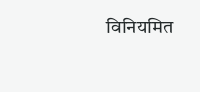विनियमित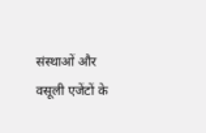संस्थाओं और वसूली एजेंटों के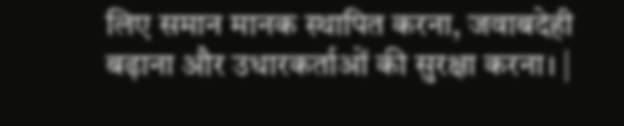लिए समान मानक स्थापित करना, जवाबदेही बढ़ाना और उधारकर्ताओं की सुरक्षा करना। |